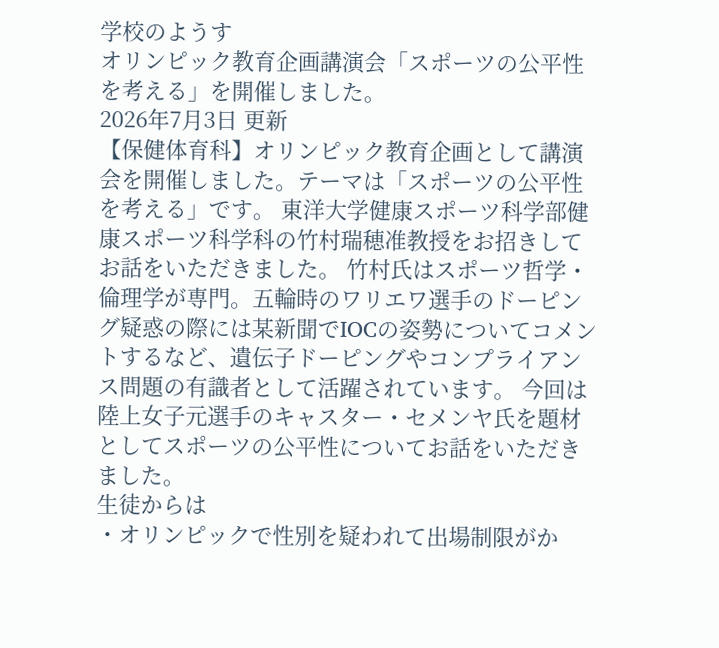学校のようす
オリンピック教育企画講演会「スポーツの公平性を考える」を開催しました。
2026年7月3日 更新
【保健体育科】オリンピック教育企画として講演会を開催しました。テーマは「スポーツの公平性を考える」です。 東洋大学健康スポーツ科学部健康スポーツ科学科の竹村瑞穂准教授をお招きしてお話をいただきました。 竹村氏はスポーツ哲学・倫理学が専門。五輪時のワリエワ選手のドーピング疑惑の際には某新聞でIOCの姿勢についてコメントするなど、遺伝子ドーピングやコンプライアンス問題の有識者として活躍されています。 今回は陸上女子元選手のキャスター・セメンヤ氏を題材としてスポーツの公平性についてお話をいただきました。
生徒からは
・オリンピックで性別を疑われて出場制限がか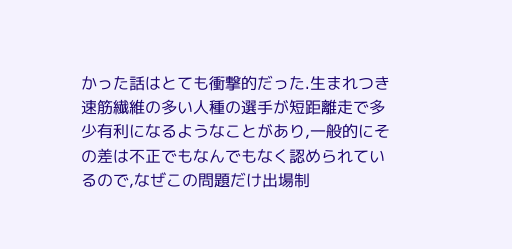かった話はとても衝撃的だった.生まれつき速筋繊維の多い人種の選手が短距離走で多少有利になるようなことがあり,一般的にその差は不正でもなんでもなく認められているので,なぜこの問題だけ出場制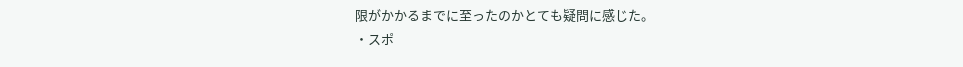限がかかるまでに至ったのかとても疑問に感じた。
・スポ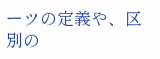ーツの定義や、区別の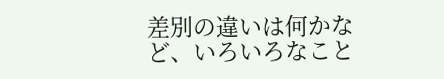差別の違いは何かなど、いろいろなこと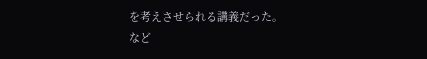を考えさせられる講義だった。
など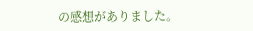の感想がありました。